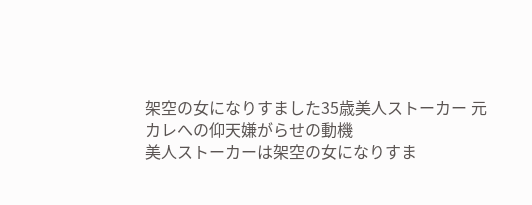架空の女になりすました35歳美人ストーカー 元カレへの仰天嫌がらせの動機
美人ストーカーは架空の女になりすま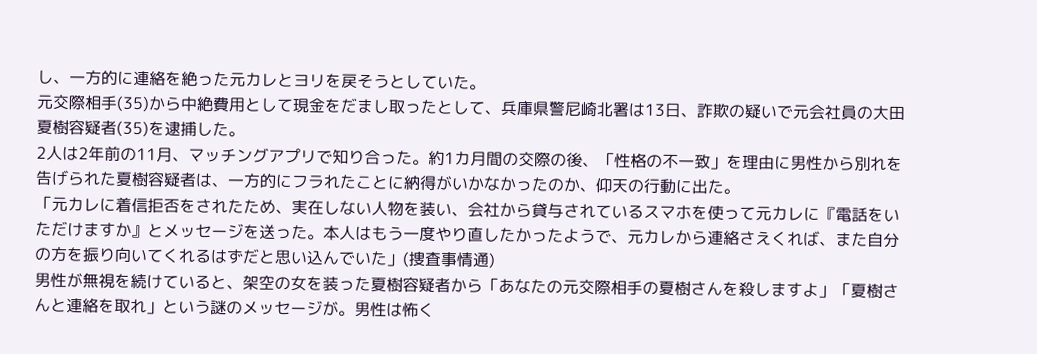し、一方的に連絡を絶った元カレとヨリを戻そうとしていた。
元交際相手(35)から中絶費用として現金をだまし取ったとして、兵庫県警尼崎北署は13日、詐欺の疑いで元会社員の大田夏樹容疑者(35)を逮捕した。
2人は2年前の11月、マッチングアプリで知り合った。約1カ月間の交際の後、「性格の不一致」を理由に男性から別れを告げられた夏樹容疑者は、一方的にフラれたことに納得がいかなかったのか、仰天の行動に出た。
「元カレに着信拒否をされたため、実在しない人物を装い、会社から貸与されているスマホを使って元カレに『電話をいただけますか』とメッセージを送った。本人はもう一度やり直したかったようで、元カレから連絡さえくれば、また自分の方を振り向いてくれるはずだと思い込んでいた」(捜査事情通)
男性が無視を続けていると、架空の女を装った夏樹容疑者から「あなたの元交際相手の夏樹さんを殺しますよ」「夏樹さんと連絡を取れ」という謎のメッセージが。男性は怖く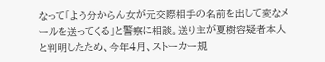なって「よう分からん女が元交際相手の名前を出して変なメールを送ってくる」と警察に相談。送り主が夏樹容疑者本人と判明したため、今年4月、ストーカー規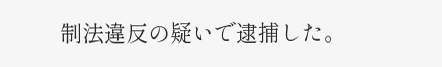制法違反の疑いで逮捕した。